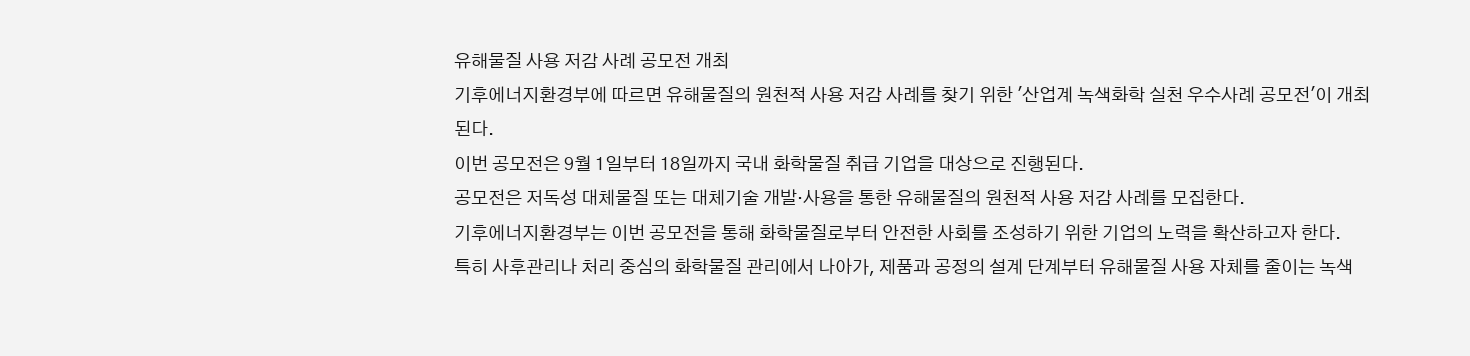유해물질 사용 저감 사례 공모전 개최
기후에너지환경부에 따르면 유해물질의 원천적 사용 저감 사례를 찾기 위한 '산업계 녹색화학 실천 우수사례 공모전'이 개최된다.
이번 공모전은 9월 1일부터 18일까지 국내 화학물질 취급 기업을 대상으로 진행된다.
공모전은 저독성 대체물질 또는 대체기술 개발·사용을 통한 유해물질의 원천적 사용 저감 사례를 모집한다.
기후에너지환경부는 이번 공모전을 통해 화학물질로부터 안전한 사회를 조성하기 위한 기업의 노력을 확산하고자 한다.
특히 사후관리나 처리 중심의 화학물질 관리에서 나아가, 제품과 공정의 설계 단계부터 유해물질 사용 자체를 줄이는 녹색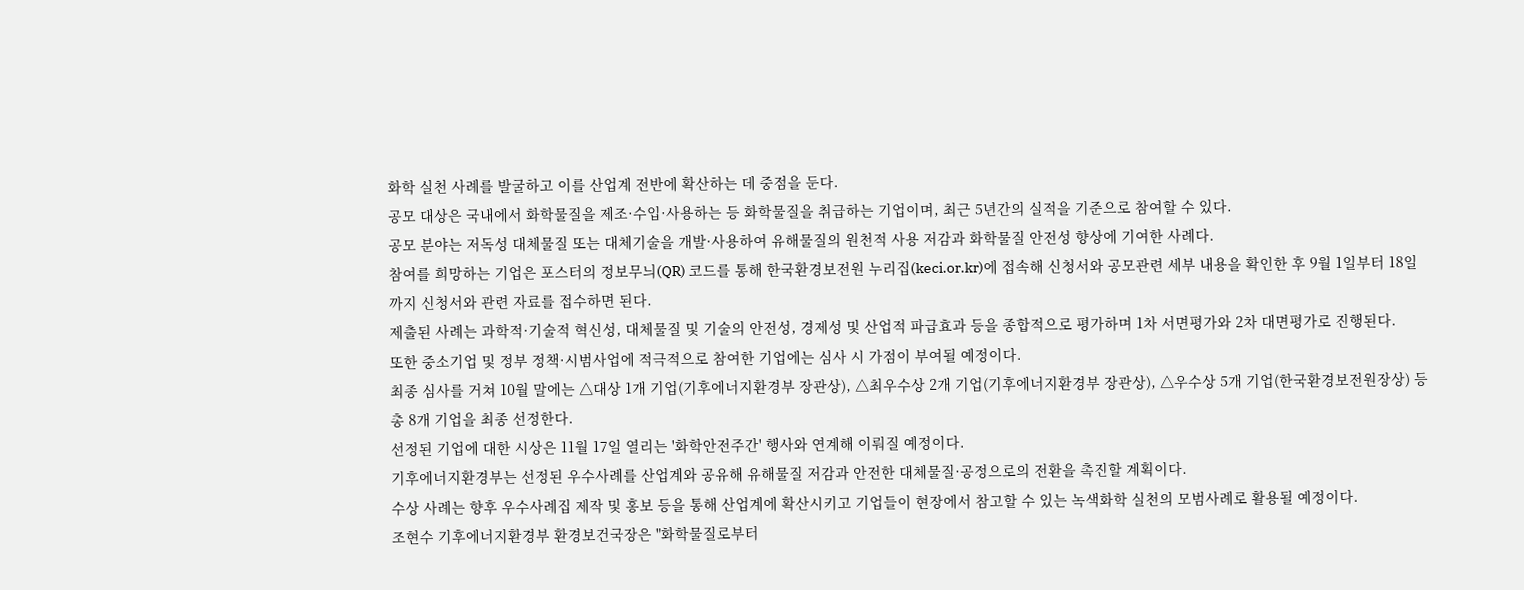화학 실천 사례를 발굴하고 이를 산업계 전반에 확산하는 데 중점을 둔다.
공모 대상은 국내에서 화학물질을 제조·수입·사용하는 등 화학물질을 취급하는 기업이며, 최근 5년간의 실적을 기준으로 참여할 수 있다.
공모 분야는 저독성 대체물질 또는 대체기술을 개발·사용하여 유해물질의 원천적 사용 저감과 화학물질 안전성 향상에 기여한 사례다.
참여를 희망하는 기업은 포스터의 정보무늬(QR) 코드를 통해 한국환경보전원 누리집(keci.or.kr)에 접속해 신청서와 공모관련 세부 내용을 확인한 후 9월 1일부터 18일까지 신청서와 관련 자료를 접수하면 된다.
제출된 사례는 과학적·기술적 혁신성, 대체물질 및 기술의 안전성, 경제성 및 산업적 파급효과 등을 종합적으로 평가하며 1차 서면평가와 2차 대면평가로 진행된다.
또한 중소기업 및 정부 정책·시범사업에 적극적으로 참여한 기업에는 심사 시 가점이 부여될 예정이다.
최종 심사를 거쳐 10월 말에는 △대상 1개 기업(기후에너지환경부 장관상), △최우수상 2개 기업(기후에너지환경부 장관상), △우수상 5개 기업(한국환경보전원장상) 등 총 8개 기업을 최종 선정한다.
선정된 기업에 대한 시상은 11월 17일 열리는 '화학안전주간' 행사와 연계해 이뤄질 예정이다.
기후에너지환경부는 선정된 우수사례를 산업계와 공유해 유해물질 저감과 안전한 대체물질·공정으로의 전환을 촉진할 계획이다.
수상 사례는 향후 우수사례집 제작 및 홍보 등을 통해 산업계에 확산시키고 기업들이 현장에서 참고할 수 있는 녹색화학 실천의 모범사례로 활용될 예정이다.
조현수 기후에너지환경부 환경보건국장은 "화학물질로부터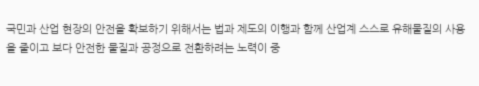국민과 산업 현장의 안전을 확보하기 위해서는 법과 제도의 이행과 함께 산업계 스스로 유해물질의 사용을 줄이고 보다 안전한 물질과 공정으로 전환하려는 노력이 중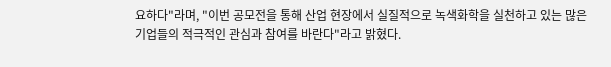요하다"라며, "이번 공모전을 통해 산업 현장에서 실질적으로 녹색화학을 실천하고 있는 많은 기업들의 적극적인 관심과 참여를 바란다"라고 밝혔다.